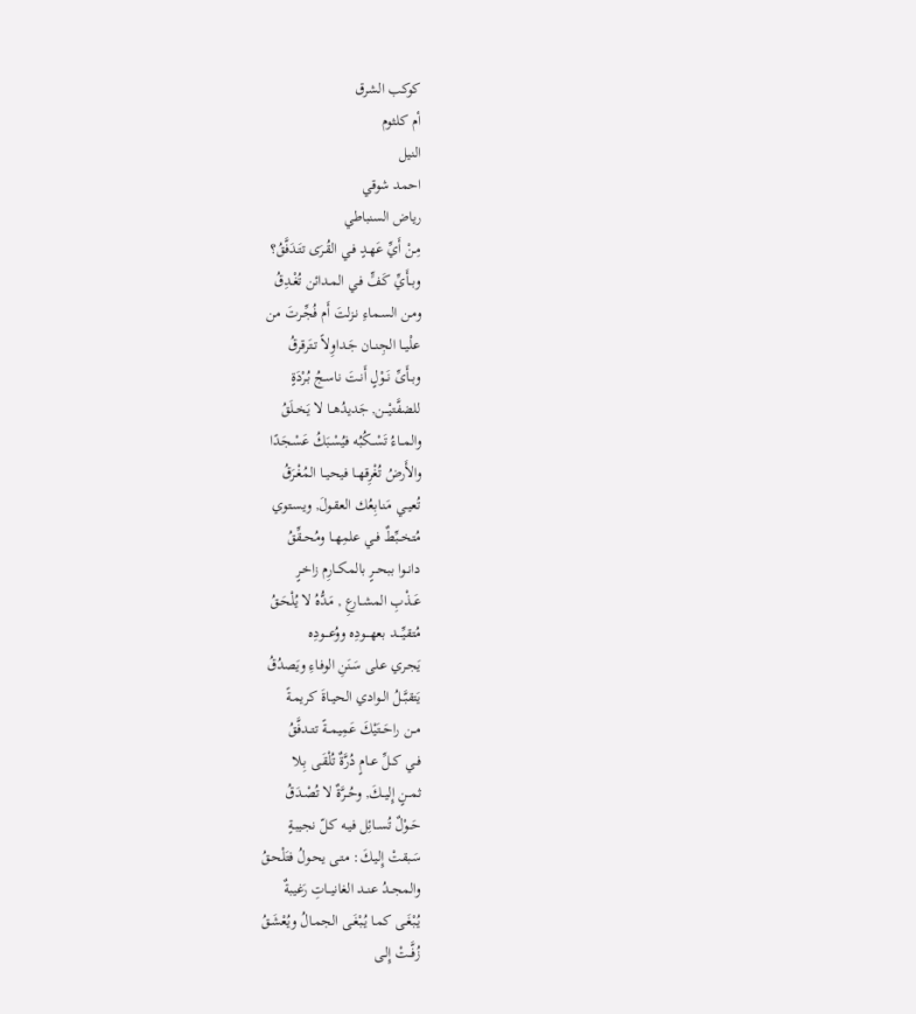كوكب الشرق
أم كلثوم
النيل
احمد شوقي
رياض السنباطي
مِـنْ أَيِّ عَهـدٍ فـي القُـرَى تتَـدَفَّقُ؟
وبــأَيِّ كَـفٍّ فـي المـدائن تُغْـدِقُ
ومـن السـماءِ نـزلتَ أَم فُجِّـرتَ من
علْيــا الجِنــان جَـداوِلاً تـتَرقرقُ
وبــأَىِّ نَــوْلٍ أَنـتَ ناسـجُ بُـرْدَةٍ
للضفَّتيْـــن, جَديدُهــا لا يَخــلَقُ
والمــاءُ تَسْــكُبُه فيُسْـبَكُ عَسْـجَدًا
والأَرضُ تُغْرِقهــا فيحيــا المُغْـرَقُ
تُعيــي مَنـابِعُك العقـولَ, ويسـتوي
مُتخــبِّطٌ فــي علمِهــا ومُحــقِّقُ
دانــوا ببحــرٍ بالمكــارِم زاخـرٍ
عَــذْبِ المشــارعِ , مَـدُّهُ لا يُلْحَـقُ
مُتقيِّــــد بعهـــودِه ووُعـــودِه
يَجـري عـلى سَـنَنِ الوفـاءِ ويَصدُقُ
يَتقبَّــلُ الــوادي الحيــاةَ كريمـةً
مــن راحَــتَيْكَ عَمِيمــةً تتــدفَّقُ
فــي كــلِّ عــامٍ دُرَّةٌ تُلْقَـى بِـلا
ثمــنٍ إِليــكَ, وحُــرَّةٌ لا تُصْـدَقُ
حَــوْلٌ تُســائِل فيـه كـلّ نجيبـةٍ
سَـبقتْ إِليـكَ: متـى يحـولُ فتَلْحـقُ
والمجــدُ عنــد الغانيــاتِ رَغيبةٌ
يُبْغَـى كمـا يُبْغَـى الجمـالُ ويُعْشَـقُ
زُفَّــتْ إِلـى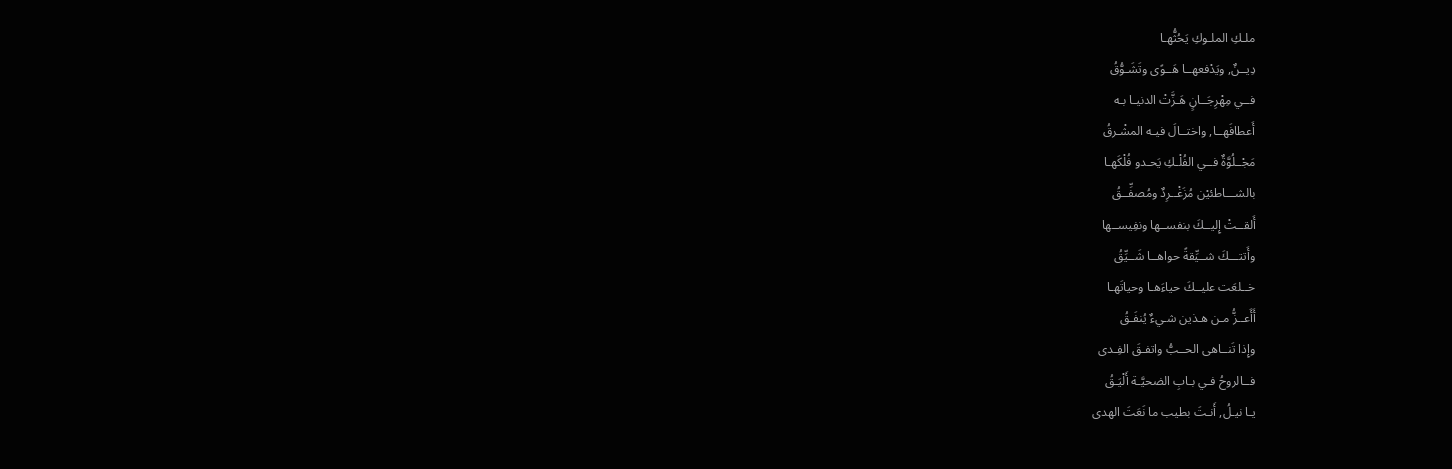ملـكِ الملـوكِ يَحُثُّهـا
دِيــنٌ, ويَدْفعهــا هَــوًى وتَشَـوُّقُ
فــي مِهْرِجَــانٍ هَـزَّتْ الدنيـا بـه
أَعطافَهــا, واختــالَ فيـه المشْـرقُ
مَجْــلُوَّةٌ فــي الفُلْـكِ يَحـدو فُلْكَهـا
بالشـــاطئيْن مُزَغْــرِدٌ ومُصفِّــقُ
أَلقــتْ إِليــكَ بنفســها ونفِيســها
وأَتتـــكَ شــيِّقةً حواهــا شَــيِّقُ
خــلعَت عليــكَ حياءَهـا وحياتَهـا
أَأَعــزُّ مـن هـذين شـيءٌ يُنفَـقُ
وإِذا تَنــاهى الحــبُّ واتفـقَ الفِـدى
فــالروحُ فـي بـابِ الضحيَّـة أَلْيَـقُ
يـا نيـلُ, أَنـتَ بطيب ما نَعَتَ الهدى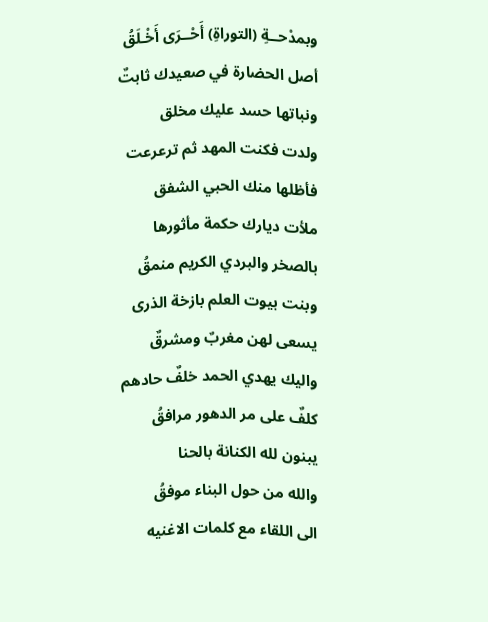وبمدْحــةِ (التوراةِ) أَحْــرَى أَخْـلَقُ
أصل الحضارة في صعيدك ثابتٌ
ونباتها حسد عليك مخلق
ولدت فكنت المهد ثم ترعرعت
فأظلها منك الحبي الشفق
ملأت ديارك حكمة مأثورها
بالصخر والبردي الكريم منمقُ
وبنت بيوت العلم بازخة الذرى
يسعى لهن مغربٌ ومشرقٌ
واليك يهدي الحمد خلفٌ حادهم
كلفٌ على مر الدهور مرافقُ
يبنون لله الكنانة بالحنا
والله من حول البناء موفقُ
الى اللقاء مع كلمات الاغنيه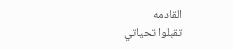القادمه
تقبلوا تحياتي